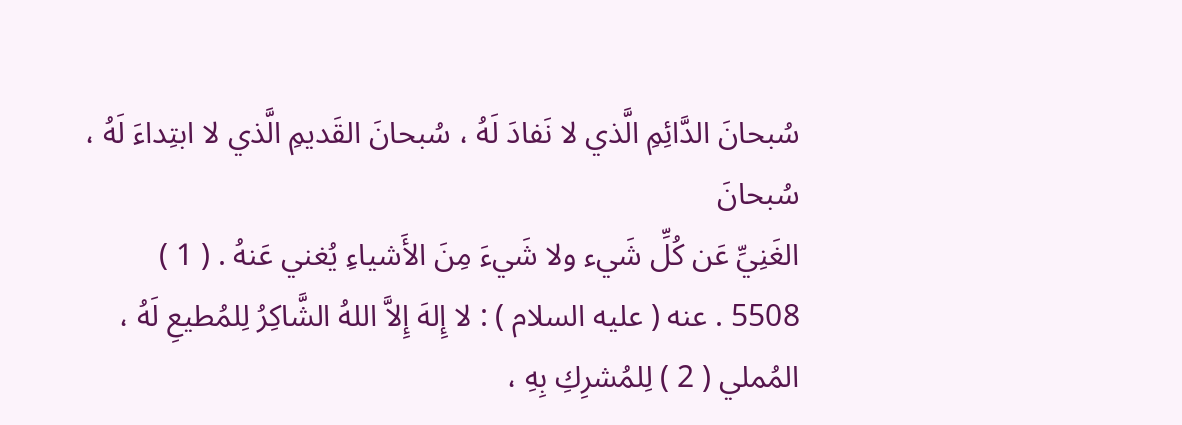سُبحانَ الدَّائِمِ الَّذي لا نَفادَ لَهُ ، سُبحانَ القَديمِ الَّذي لا ابتِداءَ لَهُ ، سُبحانَ
الغَنِيِّ عَن كُلِّ شَيء ولا شَيءَ مِنَ الأَشياءِ يُغني عَنهُ . ( 1 )
5508 . عنه ( عليه السلام ) : لا إِلهَ إِلاَّ اللهُ الشَّاكِرُ لِلمُطيعِ لَهُ ، المُملي ( 2 ) لِلمُشرِكِ بِهِ ،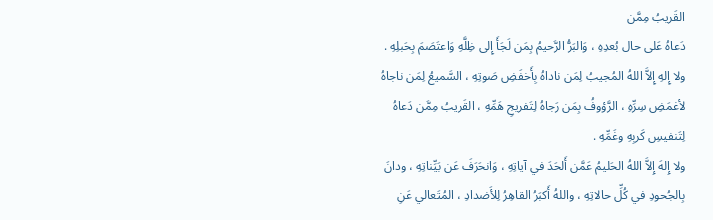القَريبُ مِمَّن
دَعاهُ عَلى حال بُعدِهِ ، وَالبَرُّ الرَّحيمُ بِمَن لَجَأَ إِلى ظِلَّهِ وَاعتَصَمَ بِحَبلِهِ .
ولا إِلهِ إِلاَّ اللهُ المُجيبُ لِمَن ناداهُ بِأَخفَضِ صَوتِهِ ، السَّميعُ لِمَن ناجاهُ
لأغمَضِ سِرِّهِ ، الرَّؤوفُ بِمَن رَجاهُ لِتَفريجِ هَمِّهِ ، القَريبُ مِمَّن دَعاهُ
لِتَنفيسِ كَربِهِ وغَمِّهِ .
ولا إِلهَ إِلاَّ اللهُ الحَليمُ عَمَّن أَلحَدَ في آياتِهِ ، وَانحَرَفَ عَن بَيِّناتِهِ ، ودانَ
بِالجُحودِ في كُلِّ حالاتِهِ ، واللهُ أَكبَرُ القاهِرُ لِلأَضدادِ ، المُتَعالي عَنِ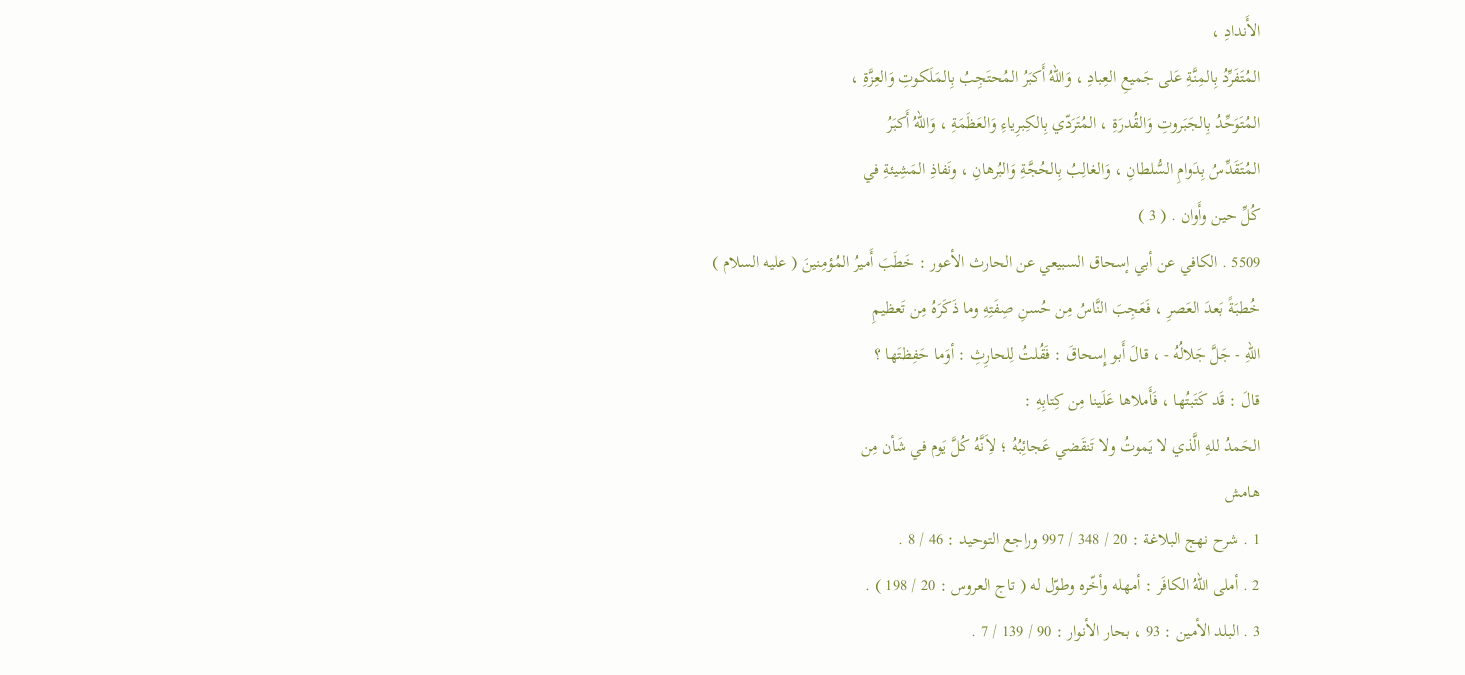الأَندادِ ،
المُتَفَرِّدُ بِالمِنَّةِ عَلى جَميعِ العِبادِ ، وَاللهُ أَكبَرُ المُحتَجِبُ بِالمَلَكوتِ وَالعِزَّةِ ،
المُتَوَحِّدُ بِالجَبَروتِ وَالقُدرَةِ ، المُتَرَدّي بِالكِبرِياءِ وَالعَظَمَةِ ، وَاللهُ أَكبَرُ
المُتَقَدِّسُ بِدَوامِ السُّلطانِ ، وَالغالِبُ بِالحُجَّةِ وَالبُرهانِ ، ونَفاذِ المَشِيئةِ في
كُلِّ حين وأَوان . ( 3 )
5509 . الكافي عن أبي إسحاق السبيعي عن الحارث الأعور : خَطَبَ أَميرُ المُؤمِنينَ ( عليه السلام )
خُطبَةً بَعدَ العَصرِ ، فَعَجِبَ النَّاسُ مِن حُسنِ صِفَتِهِ وما ذَكَرَهُ مِن تَعظيمِ
اللهِ - جَلَّ جَلالُهُ - ، قالَ أَبو إِسحاقَ : فَقُلتُ لِلحارِثِ : أوَما حَفِظتَها ؟
قالَ : قَد كَتَبتُها ، فَأَملاها عَلَينا مِن كِتابِهِ :
الحَمدُ للهِ الَّذي لا يَموتُ ولا تَنقَضي عَجائِبُهُ ؛ لاَِنَّهُ كُلَّ يَوم في شَأن مِن
هامش
1 . شرح نهج البلاغة : 20 / 348 / 997 وراجع التوحيد : 46 / 8 .
2 . أملى اللهُ الكافَر : أمهله وأخّره وطوّل له ( تاج العروس : 20 / 198 ) .
3 . البلد الأمين : 93 ، بحار الأنوار : 90 / 139 / 7 .